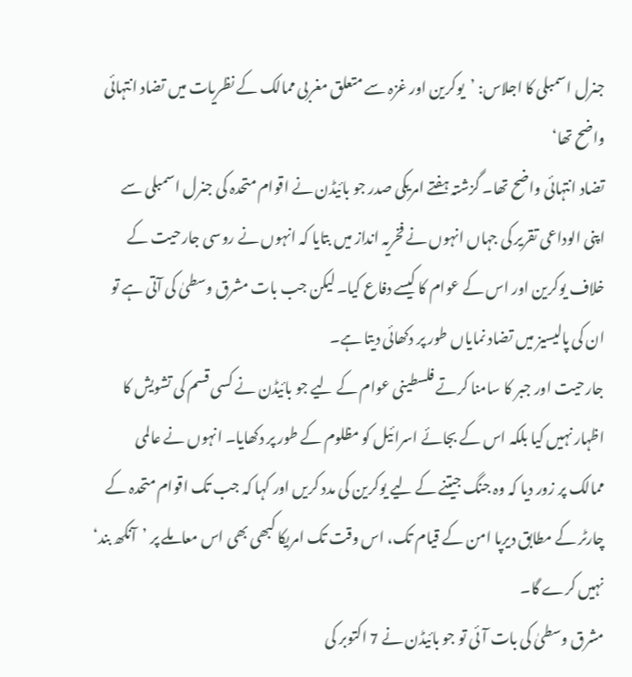جنرل اسمبلی کا اجلاس: ’یوکرین اور غزہ سے متعلق مغربی ممالک کے نظریات میں تضاد انتہائی واضح تھا‘
تضاد انتہائی واضح تھا۔ گزشتہ ہفتے امریکی صدر جو بائیڈن نے اقوام متحدہ کی جنرل اسمبلی سے اپنی الوداعی تقریر کی جہاں انہوں نے فخریہ انداز میں بتایا کہ انہوں نے روسی جارحیت کے خلاف یوکرین اور اس کے عوام کا کیسے دفاع کیا۔ لیکن جب بات مشرق وسطیٰ کی آتی ہے تو ان کی پالیسیز میں تضاد نمایاں طور پر دکھائی دیتا ہے۔
جارحیت اور جبر کا سامنا کرتے فلسطینی عوام کے لیے جو بائیڈن نے کسی قسم کی تشویش کا اظہار نہیں کیا بلکہ اس کے بجائے اسرائیل کو مظلوم کے طور پر دکھایا۔ انہوں نے عالمی ممالک پر زور دیا کہ وہ جنگ جیتنے کے لیے یوکرین کی مدد کریں اور کہا کہ جب تک اقوام متحدہ کے چارٹر کے مطابق دیرپا امن کے قیام تک، اس وقت تک امریکا کبھی بھی اس معاملے پر ’آنکھ بند‘ نہیں کرے گا۔
مشرق وسطیٰ کی بات آئی تو جو بائیڈن نے 7 اکتوبر کی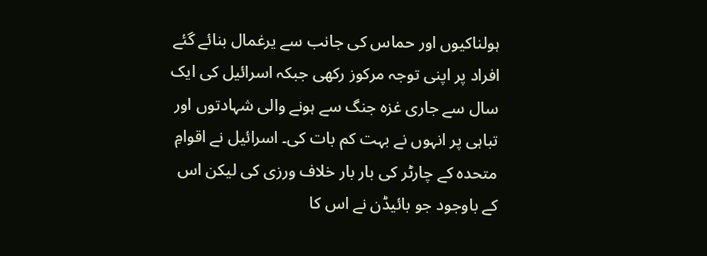ہولناکیوں اور حماس کی جانب سے یرغمال بنائے گئے افراد پر اپنی توجہ مرکوز رکھی جبکہ اسرائیل کی ایک سال سے جاری غزہ جنگ سے ہونے والی شہادتوں اور تباہی پر انہوں نے بہت کم بات کی۔ اسرائیل نے اقوامِ متحدہ کے چارٹر کی بار بار خلاف ورزی کی لیکن اس کے باوجود جو بائیڈن نے اس کا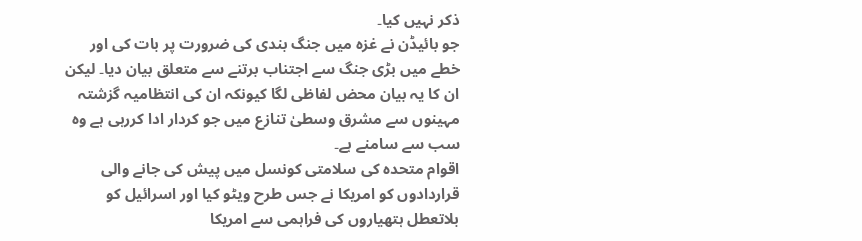ذکر نہیں کیا۔
جو بائیڈن نے غزہ میں جنگ بندی کی ضرورت پر بات کی اور خطے میں بڑی جنگ سے اجتناب برتنے سے متعلق بیان دیا۔ لیکن ان کا یہ بیان محض لفاظی لگا کیونکہ ان کی انتظامیہ گزشتہ مہینوں سے مشرق وسطیٰ تنازع میں جو کردار ادا کررہی ہے وہ سب سے سامنے ہے۔
اقوام متحدہ کی سلامتی کونسل میں پیش کی جانے والی قراردادوں کو امریکا نے جس طرح ویٹو کیا اور اسرائیل کو بلاتعطل ہتھیاروں کی فراہمی سے امریکا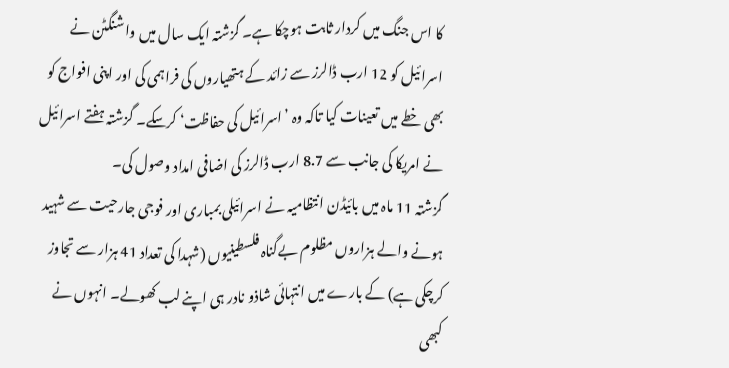کا اس جنگ میں کردار ثابت ہوچکا ہے۔ گزشتہ ایک سال میں واشنگٹن نے اسرائیل کو 12 ارب ڈالرز سے زائد کے ہتھیاروں کی فراہمی کی اور اپنی افواج کو بھی خطے میں تعینات کیا تاکہ وہ ’اسرائیل کی حفاظت‘ کرسکے۔ گزشتہ ہفتے اسرائیل نے امریکا کی جانب سے 8.7 ارب ڈالرز کی اضافی امداد وصول کی۔
گزشتہ 11 ماہ میں بائیڈن انتظامیہ نے اسرائیلی بمباری اور فوجی جارحیت سے شہید ہونے والے ہزاروں مظلوم بےگناہ فلسطینیوں (شہدا کی تعداد 41 ہزار سے تجاوز کرچکی ہے) کے بارے میں انتہائی شاذو نادر ہی اپنے لب کھولے۔ انہوں نے کبھی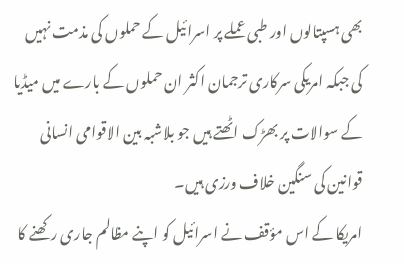بھی ہسپتالوں اور طبی عملے پر اسرائیل کے حملوں کی مذمت نہیں کی جبکہ امریکی سرکاری ترجمان اکثر ان حملوں کے بارے میں میڈیا کے سوالات پر بھڑک اٹھتے ہیں جو بلاشبہ بین الاقوامی انسانی قوانین کی سنگین خلاف ورزی ہیں۔
امریکا کے اس مؤقف نے اسرائیل کو اپنے مظالم جاری رکھنے کا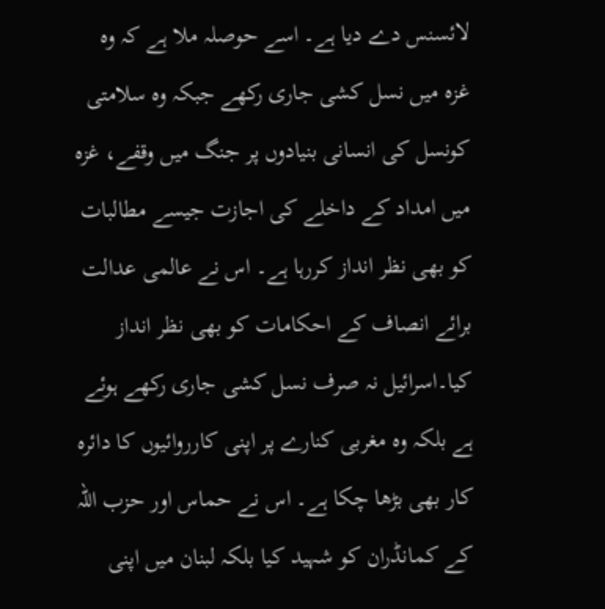لائسنس دے دیا ہے۔ اسے حوصلہ ملا ہے کہ وہ غزہ میں نسل کشی جاری رکھے جبکہ وہ سلامتی کونسل کی انسانی بنیادوں پر جنگ میں وقفے، غزہ میں امداد کے داخلے کی اجازت جیسے مطالبات کو بھی نظر انداز کررہا ہے۔ اس نے عالمی عدالت برائے انصاف کے احکامات کو بھی نظر انداز کیا۔اسرائیل نہ صرف نسل کشی جاری رکھے ہوئے ہے بلکہ وہ مغربی کنارے پر اپنی کارروائیوں کا دائرہ کار بھی بڑھا چکا ہے۔ اس نے حماس اور حزب اللہ کے کمانڈران کو شہید کیا بلکہ لبنان میں اپنی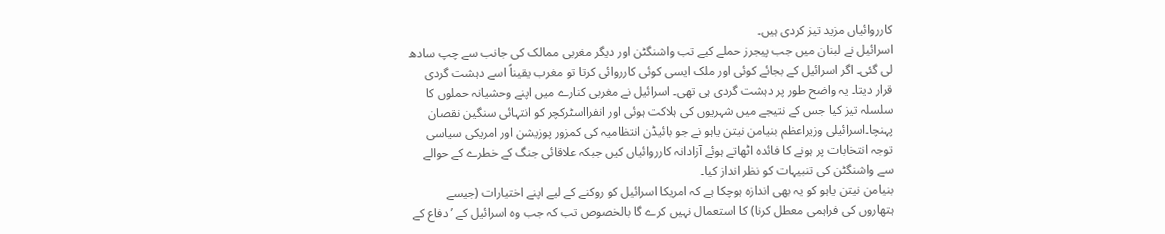کارروائیاں مزید تیز کردی ہیں۔
اسرائیل نے لبنان میں جب پیجرز حملے کیے تب واشنگٹن اور دیگر مغربی ممالک کی جانب سے چپ سادھ لی گئی۔ اگر اسرائیل کے بجائے کوئی اور ملک ایسی کوئی کارروائی کرتا تو مغرب یقیناً اسے دہشت گردی قرار دیتا۔ یہ واضح طور پر دہشت گردی ہی تھی۔ اسرائیل نے مغربی کنارے میں اپنے وحشیانہ حملوں کا سلسلہ تیز کیا جس کے نتیجے میں شہریوں کی ہلاکت ہوئی اور انفرااسٹرکچر کو انتہائی سنگین نقصان پہنچا۔اسرائیلی وزیراعظم بنیامن نیتن یاہو نے جو بائیڈن انتظامیہ کی کمزور پوزیشن اور امریکی سیاسی توجہ انتخابات پر ہونے کا فائدہ اٹھاتے ہوئے آزادانہ کارروائیاں کیں جبکہ علاقائی جنگ کے خطرے کے حوالے سے واشنگٹن کی تنبیہات کو نظر انداز کیا۔
بنیامن نیتن یاہو کو یہ بھی اندازہ ہوچکا ہے کہ امریکا اسرائیل کو روکنے کے لیے اپنے اختیارات (جیسے ہتھاروں کی فراہمی معطل کرنا) کا استعمال نہیں کرے گا بالخصوص تب کہ جب وہ اسرائیل کے ’دفاع کے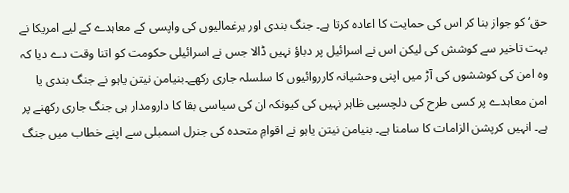حق‘ کو جواز بنا کر اس کی حمایت کا اعادہ کرتا ہے۔ جنگ بندی اور یرغمالیوں کی واپسی کے معاہدے کے لیے امریکا نے بہت تاخیر سے کوشش کی لیکن اس نے اسرائیل پر دباؤ نہیں ڈالا جس نے اسرائیلی حکومت کو اتنا وقت دے دیا کہ وہ امن کی کوششوں کی آڑ میں اپنی وحشیانہ کارروائیوں کا سلسلہ جاری رکھے۔بنیامن نیتن یاہو نے جنگ بندی یا امن معاہدے پر کسی طرح کی دلچسپی ظاہر نہیں کی کیونکہ ان کی سیاسی بقا کا دارومدار ہی جنگ جاری رکھنے پر ہے۔ انہیں کرپشن الزامات کا سامنا ہے۔ بنیامن نیتن یاہو نے اقوامِ متحدہ کی جنرل اسمبلی سے اپنے خطاب میں جنگ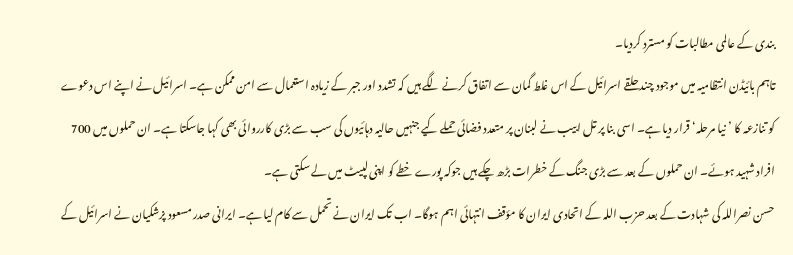بندی کے عالمی مطالبات کو مسترد کردیا۔
تاہم بائیڈن انتظامیہ میں موجود چند حلقے اسرائیل کے اس غلط گمان سے اتفاق کرنے لگے ہیں کہ تشدد اور جبر کے زیادہ استعمال سے امن ممکن ہے۔ اسرائیل نے اپنے اس دعوے کو تنازعہ کا ’نیا مرحلہ‘ قرار دیا ہے۔ اسی بنا پر تل ابیب نے لبنان پر متعدد فضائی حملے کیے جنہیں حالیہ دہائیوں کی سب سے بڑی کارروائی بھی کہا جاسکتا ہے۔ ان حملوں میں 700 افراد شہید ہوئے۔ ان حملوں کے بعد سے بڑی جنگ کے خطرات بڑھ چکے ہیں جوکہ پورے خطے کو اپنی لپیٹ میں لے سکتی ہے۔
حسن نصراللہ کی شہادت کے بعد حزب اللہ کے اتحادی ایران کا مؤقف انتہائی اہم ہوگا۔ اب تک ایران نے تحمل سے کام لیا ہے۔ ایرانی صدر مسعود پزشکیان نے اسرائیل کے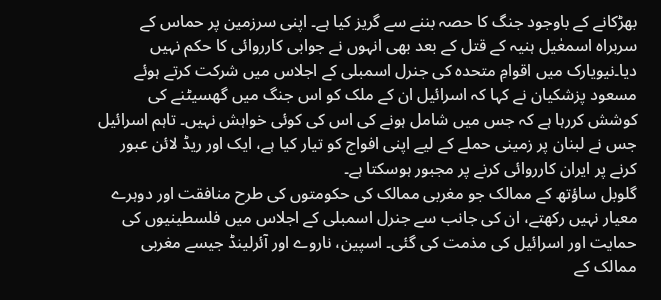بھڑکانے کے باوجود جنگ کا حصہ بننے سے گریز کیا ہے۔ اپنی سرزمین پر حماس کے سربراہ اسمعٰیل ہنیہ کے قتل کے بعد بھی انہوں نے جوابی کارروائی کا حکم نہیں دیا۔نیویارک میں اقوامِ متحدہ کی جنرل اسمبلی کے اجلاس میں شرکت کرتے ہوئے مسعود پزشکیان نے کہا کہ اسرائیل ان کے ملک کو اس جنگ میں گھسیٹنے کی کوشش کررہا ہے کہ جس میں شامل ہونے کی اس کی کوئی خواہش نہیں۔ تاہم اسرائیل جس نے لبنان پر زمینی حملے کے لیے اپنی افواج کو تیار کیا ہے، ایک اور ریڈ لائن عبور کرنے پر ایران کارروائی کرنے پر مجبور ہوسکتا ہے۔
گلوبل ساؤتھ کے ممالک جو مغربی ممالک کی حکومتوں کی طرح منافقت اور دوہرے معیار نہیں رکھتے، ان کی جانب سے جنرل اسمبلی کے اجلاس میں فلسطینیوں کی حمایت اور اسرائیل کی مذمت کی گئی۔ اسپین، ناروے اور آئرلینڈ جیسے مغربی ممالک کے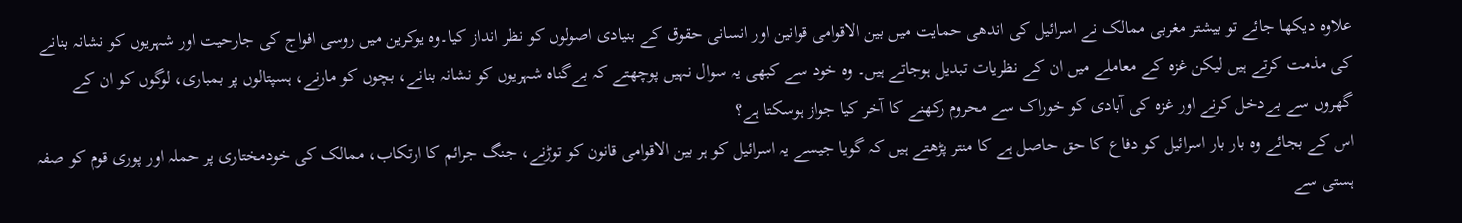علاوہ دیکھا جائے تو بیشتر مغربی ممالک نے اسرائیل کی اندھی حمایت میں بین الاقوامی قوانین اور انسانی حقوق کے بنیادی اصولوں کو نظر انداز کیا۔وہ یوکرین میں روسی افواج کی جارحیت اور شہریوں کو نشانہ بنانے کی مذمت کرتے ہیں لیکن غزہ کے معاملے میں ان کے نظریات تبدیل ہوجاتے ہیں۔ وہ خود سے کبھی یہ سوال نہیں پوچھتے کہ بےگناہ شہریوں کو نشانہ بنانے، بچوں کو مارنے، ہسپتالوں پر بمباری، لوگوں کو ان کے گھروں سے بےدخل کرنے اور غزہ کی آبادی کو خوراک سے محروم رکھنے کا آخر کیا جواز ہوسکتا ہے؟
اس کے بجائے وہ بار بار اسرائیل کو دفاع کا حق حاصل ہے کا منتر پڑھتے ہیں کہ گویا جیسے یہ اسرائیل کو ہر بین الاقوامی قانون کو توڑنے، جنگ جرائم کا ارتکاب، ممالک کی خودمختاری پر حملہ اور پوری قوم کو صفہ ہستی سے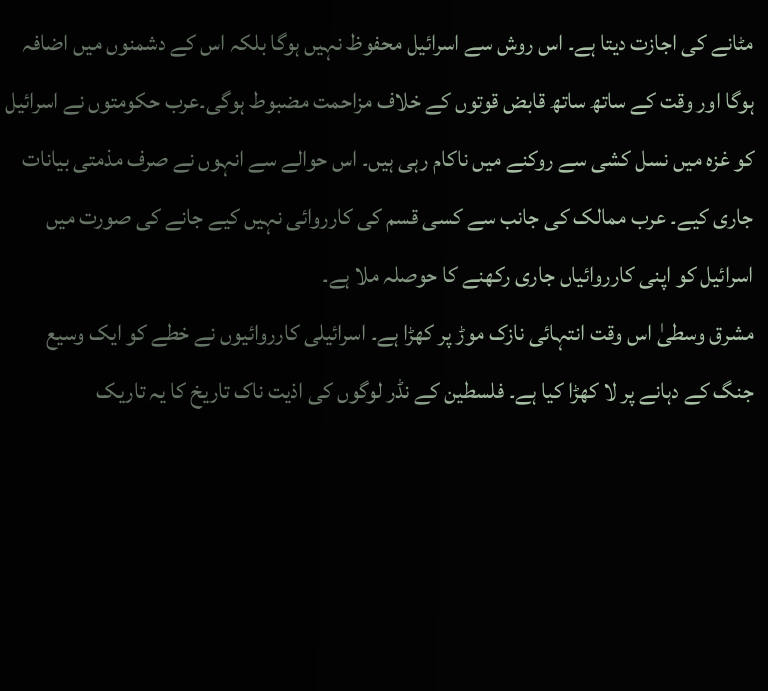مٹانے کی اجازت دیتا ہے۔ اس روش سے اسرائیل محفوظ نہیں ہوگا بلکہ اس کے دشمنوں میں اضافہ ہوگا اور وقت کے ساتھ ساتھ قابض قوتوں کے خلاف مزاحمت مضبوط ہوگی۔عرب حکومتوں نے اسرائیل کو غزہ میں نسل کشی سے روکنے میں ناکام رہی ہیں۔ اس حوالے سے انہوں نے صرف مذمتی بیانات جاری کیے۔ عرب ممالک کی جانب سے کسی قسم کی کارروائی نہیں کیے جانے کی صورت میں اسرائیل کو اپنی کارروائیاں جاری رکھنے کا حوصلہ ملا ہے۔
مشرق وسطیٰ اس وقت انتہائی نازک موڑ پر کھڑا ہے۔ اسرائیلی کارروائیوں نے خطے کو ایک وسیع جنگ کے دہانے پر لا کھڑا کیا ہے۔ فلسطین کے نڈر لوگوں کی اذیت ناک تاریخ کا یہ تاریک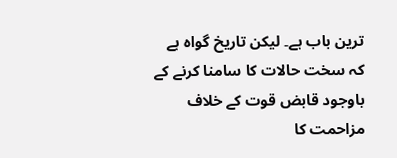ترین باب ہے۔ لیکن تاریخ گواہ ہے کہ سخت حالات کا سامنا کرنے کے باوجود قابض قوت کے خلاف مزاحمت کا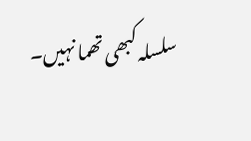سلسلہ کبھی تھما نہیں۔